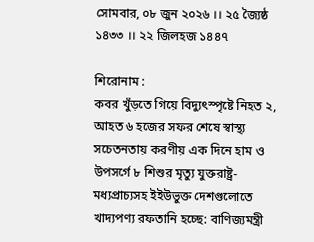সোমবার, ০৮ জুন ২০২৬ ।। ২৫ জ্যৈষ্ঠ ১৪৩৩ ।। ২২ জিলহজ ১৪৪৭

শিরোনাম :
কবর খুঁড়তে গিয়ে বিদ্যুৎস্পৃষ্টে নিহত ২, আহত ৬ হজের সফর শেষে স্বাস্থ্য সচেতনতায় করণীয় এক দিনে হাম ও উপসর্গে ৮ শিশুর মৃত্যু যুক্তরাষ্ট্র-মধ্যপ্রাচ্যসহ ইইউভুক্ত দেশগুলোতে খাদ্যপণ্য রফতানি হচ্ছে: বাণিজ্যমন্ত্রী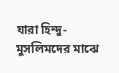যারা হিন্দু-মুসলিমদের মাঝে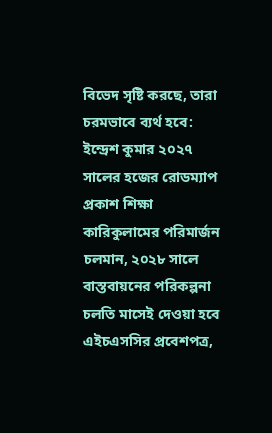বিভেদ সৃষ্টি করছে, তারা চরমভাবে ব্যর্থ হবে: ইন্দ্রেশ কুমার ২০২৭ সালের হজের রোডম্যাপ প্রকাশ শিক্ষা কারিকুলামের পরিমার্জন চলমান, ২০২৮ সালে বাস্তবায়নের পরিকল্পনা চলতি মাসেই দেওয়া হবে এইচএসসির প্রবেশপত্র,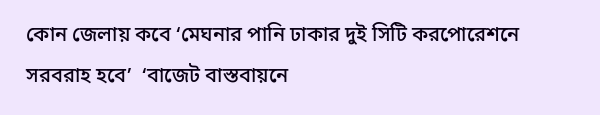কোন জেলায় কবে ‘মেঘনার পানি ঢাকার দুই সিটি করপোরেশনে সরবরাহ হবে’  ‘বাজেট বাস্তবায়নে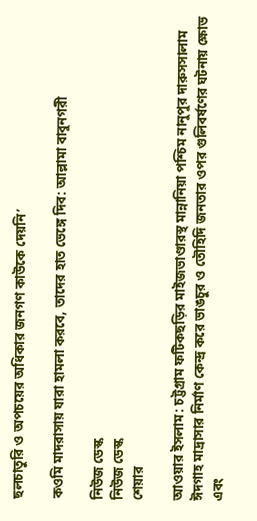ছলচাতুরি ও অপচয়ের অধিকার জনগণ কাউকে দেয়নি’

কওমি মাদরাসায় যারা হামলা করবে, তাদের হাত ভেঙ্গে দিব: আল্লামা বাবুনগরী

নিউজ ডেস্ক
নিউজ ডেস্ক
শেয়ার

আওয়ার ইসলাম: চট্টগ্রাম ফটিকছড়ির মাইজভাণ্ডারস্থ মান্নানিয়া পশ্চিম নানুপুর দারুসসালাম ঈদগাহ মাদ্রাসার নির্মাণ কেন্দ্র করে ভাঙচুর ও তৌহিদি জনতার ওপর গুলিবর্ষণের ঘটনায় ক্ষোভ এবং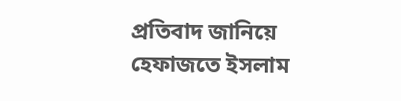প্রতিবাদ জানিয়ে হেফাজতে ইসলাম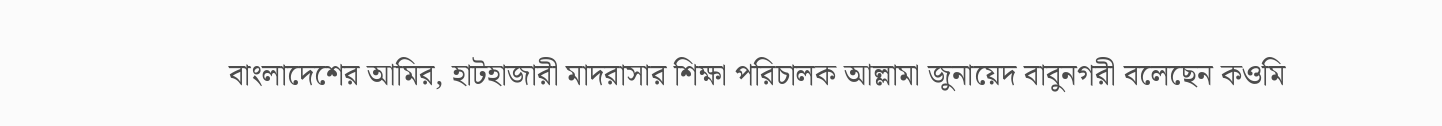বাংলাদেশের আমির, হাটহাজারী মাদরাসার শিক্ষা পরিচালক আল্লামা জুনায়েদ বাবুনগরী বলেছেন কওমি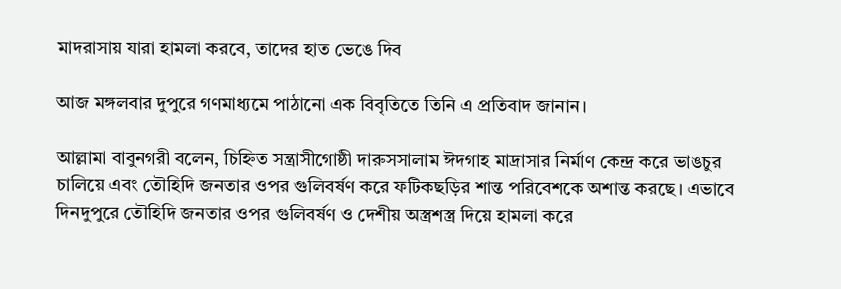মাদরাসায় যারা হামলা করবে, তাদের হাত ভেঙে দিব

আজ মঙ্গলবার দুপুরে গণমাধ্যমে পাঠানো এক বিবৃতিতে তিনি এ প্রতিবাদ জানান।

আল্লামা বাবুনগরী বলেন, চিহ্নিত সন্ত্রাসীগোষ্ঠী দারুসসালাম ঈদগাহ মাদ্রাসার নির্মাণ কেন্দ্র করে ভাঙচুর চালিয়ে এবং তৌহিদি জনতার ওপর গুলিবর্ষণ করে ফটিকছড়ির শান্ত পরিবেশকে অশান্ত করছে। এভাবে দিনদুপুরে তৌহিদি জনতার ওপর গুলিবর্ষণ ও দেশীয় অস্ত্রশস্ত্র দিয়ে হামলা করে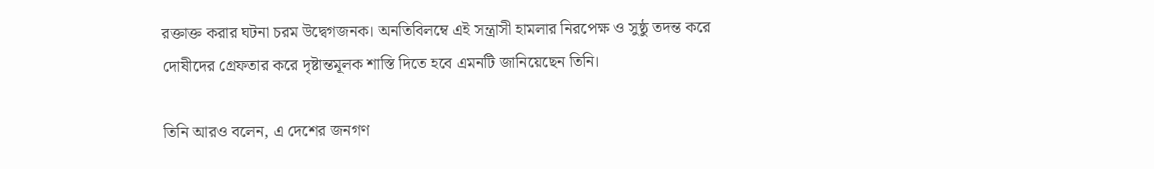রক্তাক্ত করার ঘটনা চরম উদ্বেগজনক। অনতিবিলম্বে এই সন্ত্রাসী হামলার নিরপেক্ষ ও সুষ্ঠু তদন্ত করে দোষীদের গ্রেফতার করে দৃষ্টান্তমূলক শাস্তি দিতে হবে এমনটি জানিয়েছেন তিনি।

তিনি আরও বলেন, এ দেশের জনগণ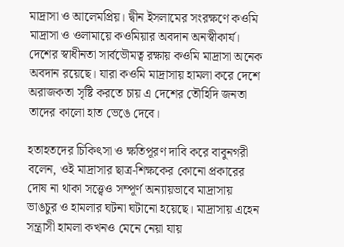মাদ্রাসা ও আলেমপ্রিয়। দ্বীন ইসলামের সংরক্ষণে কওমি মাদ্রাসা ও ওলামায়ে কওমিয়ার অবদান অনস্বীকার্য। দেশের স্বাধীনতা সার্বভৌমত্ব রক্ষায় কওমি মাদ্রাসা অনেক অবদান রয়েছে। যারা কওমি মাদ্রাসায় হামলা করে দেশে অরাজকতা সৃষ্টি করতে চায় এ দেশের তৌহিদি জনতা তাদের কালো হাত ভেঙে দেবে।

হতাহতদের চিকিৎসা ও ক্ষতিপূরণ দাবি করে বাবুনগরী বলেন, ওই মাদ্রাসার ছাত্র-শিক্ষকের কোনো প্রকারের দোষ না থাকা সত্ত্বেও সম্পূর্ণ অন্যায়ভাবে মাদ্রাসায় ভাঙচুর ও হামলার ঘটনা ঘটানো হয়েছে। মাদ্রাসায় এহেন সন্ত্রাসী হামলা কখনও মেনে নেয়া যায়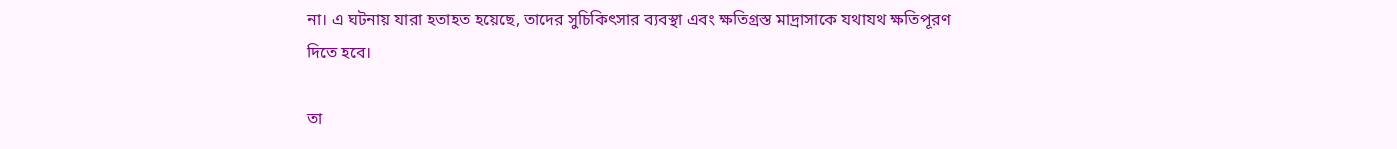না। এ ঘটনায় যারা হতাহত হয়েছে, তাদের সুচিকিৎসার ব্যবস্থা এবং ক্ষতিগ্রস্ত মাদ্রাসাকে যথাযথ ক্ষতিপূরণ দিতে হবে।

তা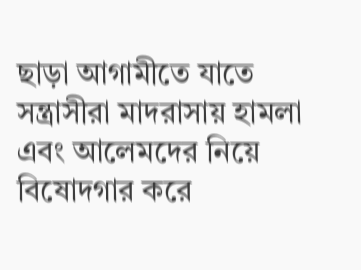ছাড়া আগামীতে যাতে সন্ত্রাসীরা মাদরাসায় হামলা এবং আলেমদের নিয়ে বিষোদগার করে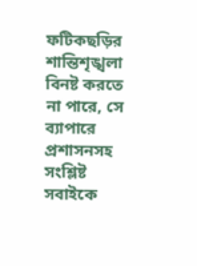ফটিকছড়ির শান্তিশৃঙ্খলা বিনষ্ট করতে না পারে, সে ব্যাপারে প্রশাসনসহ সংশ্লিষ্ট সবাইকে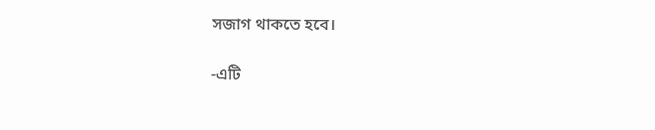সজাগ থাকতে হবে।

-এটি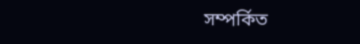সম্পর্কিত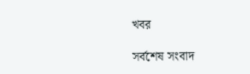খবর

সর্বশেষ সংবাদ